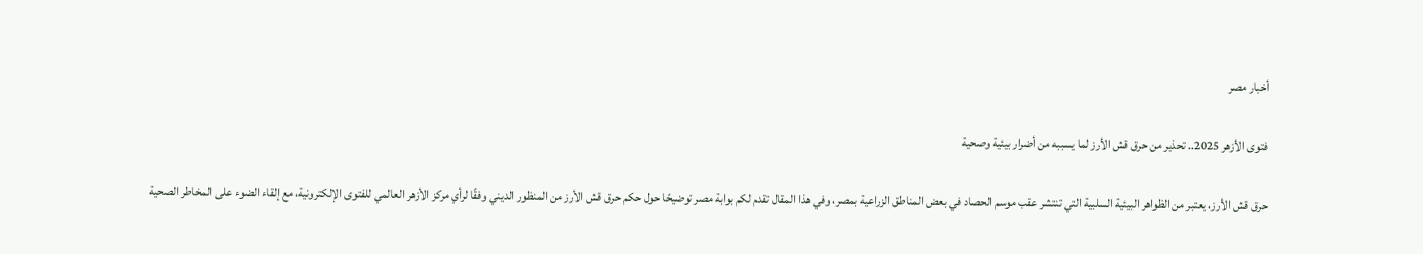أخبار مصر

فتوى الأزهر 2025.. تحذير من حرق قش الأرز لما يسببه من أضرار بيئية وصحية

حرق قش الأرز، يعتبر من الظواهر البيئية السلبية التي تنتشر عقب موسم الحصاد في بعض المناطق الزراعية بمصر، وفي هذا المقال تقدم لكم بوابة مصر توضيحًا حول حكم حرق قش الأرز من المنظور الديني وفقًا لرأي مركز الأزهر العالمي للفتوى الإلكترونية، مع إلقاء الضوء على المخاطر الصحية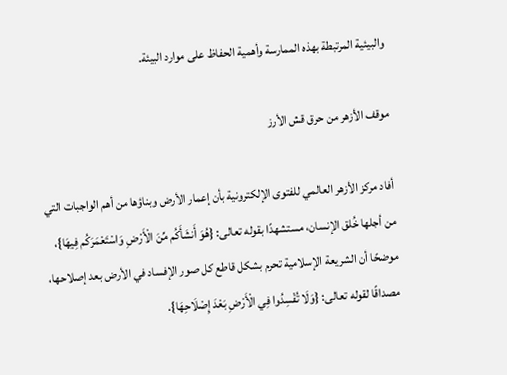والبيئية المرتبطة بهذه الممارسة وأهمية الحفاظ على موارد البيئة.

موقف الأزهر من حرق قش الأرز

أفاد مركز الأزهر العالمي للفتوى الإلكترونية بأن إعمار الأرض وبناؤها من أهم الواجبات التي من أجلها خُلق الإنسان، مستشهدًا بقوله تعالى: {هُوَ أَنشَأَكُم مِّنَ الْأَرْضِ وَاسْتَعْمَرَكُم فِيهَا}، موضحًا أن الشريعة الإسلامية تحرم بشكل قاطع كل صور الإفساد في الأرض بعد إصلاحها، مصداقًا لقوله تعالى: {وَلَا تُفْسِدُوا فِي الْأَرْضِ بَعْدَ إِصْلَاحِهَا}.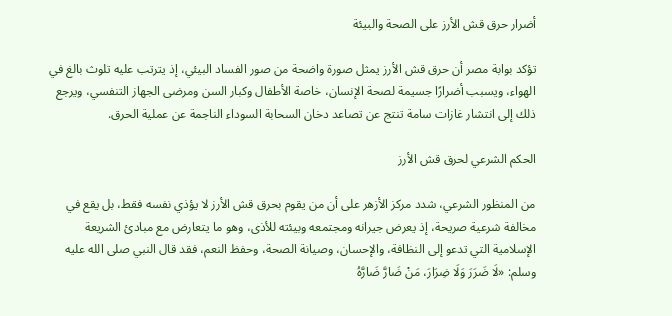أضرار حرق قش الأرز على الصحة والبيئة

تؤكد بوابة مصر أن حرق قش الأرز يمثل صورة واضحة من صور الفساد البيئي، إذ يترتب عليه تلوث بالغ في الهواء، ويسبب أضرارًا جسيمة لصحة الإنسان، خاصة الأطفال وكبار السن ومرضى الجهاز التنفسي، ويرجع ذلك إلى انتشار غازات سامة تنتج عن تصاعد دخان السحابة السوداء الناجمة عن عملية الحرق.

الحكم الشرعي لحرق قش الأرز

من المنظور الشرعي، شدد مركز الأزهر على أن من يقوم بحرق قش الأرز لا يؤذي نفسه فقط، بل يقع في مخالفة شرعية صريحة، إذ يعرض جيرانه ومجتمعه وبيئته للأذى، وهو ما يتعارض مع مبادئ الشريعة الإسلامية التي تدعو إلى النظافة، والإحسان، وصيانة الصحة، وحفظ النعم، فقد قال النبي صلى الله عليه وسلم: «لَا ضَرَرَ وَلَا ضِرَارَ، مَنْ ضَارَّ ضَارَّهُ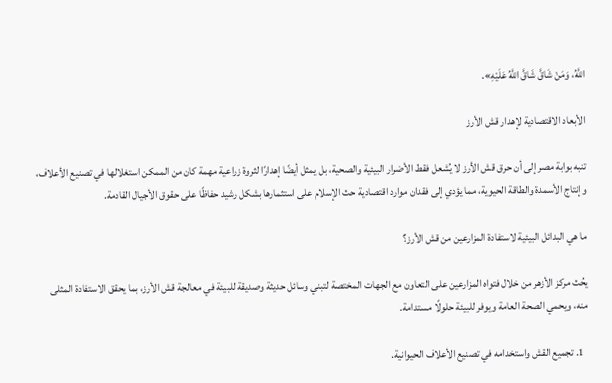اللَّهُ، وَمَنْ شَاقَّ شَاقَّ اللَّهُ عَلَيْهِ».

الأبعاد الاقتصادية لإهدار قش الأرز

تنبه بوابة مصر إلى أن حرق قش الأرز لا يُشعل فقط الأضرار البيئية والصحية، بل يمثل أيضًا إهدارًا لثروة زراعية مهمة كان من الممكن استغلالها في تصنيع الأعلاف، وإنتاج الأسمدة والطاقة الحيوية، مما يؤدي إلى فقدان موارد اقتصادية حث الإسلام على استثمارها بشكل رشيد حفاظًا على حقوق الأجيال القادمة.

ما هي البدائل البيئية لاستفادة المزارعين من قش الأرز؟

يحُث مركز الأزهر من خلال فتواه المزارعين على التعاون مع الجهات المختصة لتبني وسائل حديثة وصديقة للبيئة في معالجة قش الأرز، بما يحقق الاستفادة المثلى منه، ويحمي الصحة العامة ويوفر للبيئة حلولًا مستدامة.

  1. تجميع القش واستخدامه في تصنيع الأعلاف الحيوانية.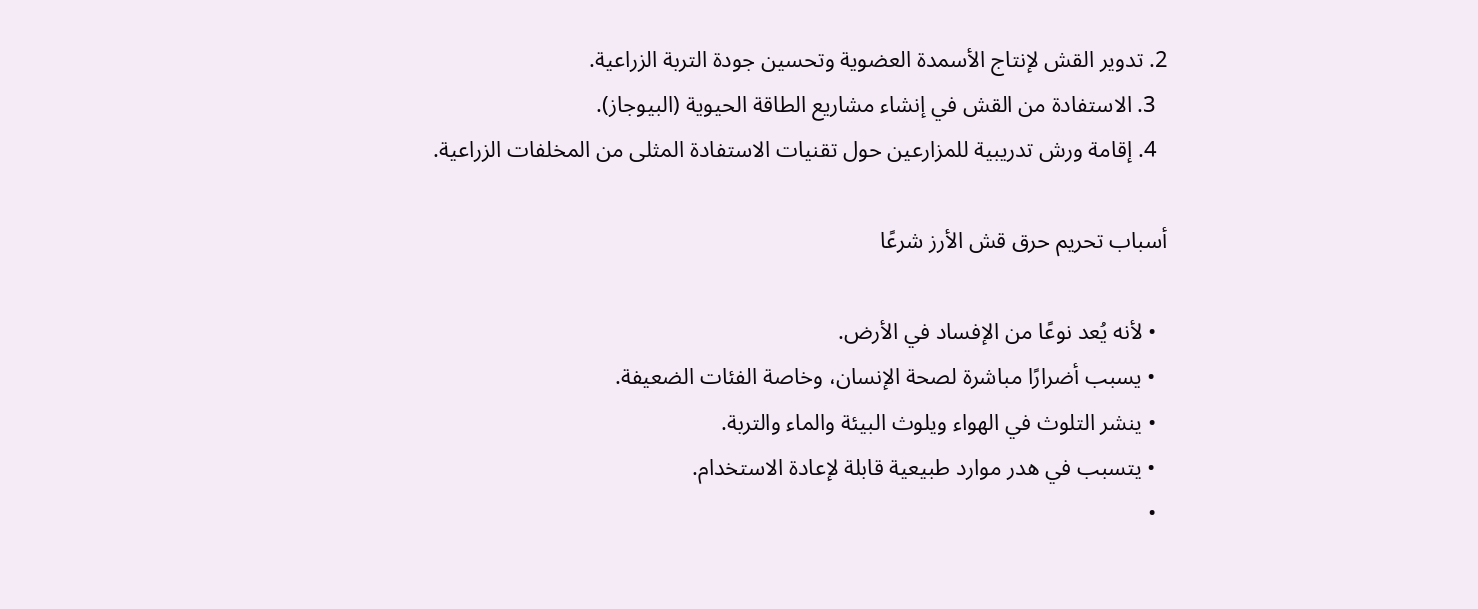2. تدوير القش لإنتاج الأسمدة العضوية وتحسين جودة التربة الزراعية.
  3. الاستفادة من القش في إنشاء مشاريع الطاقة الحيوية (البيوجاز).
  4. إقامة ورش تدريبية للمزارعين حول تقنيات الاستفادة المثلى من المخلفات الزراعية.

أسباب تحريم حرق قش الأرز شرعًا

  • لأنه يُعد نوعًا من الإفساد في الأرض.
  • يسبب أضرارًا مباشرة لصحة الإنسان، وخاصة الفئات الضعيفة.
  • ينشر التلوث في الهواء ويلوث البيئة والماء والتربة.
  • يتسبب في هدر موارد طبيعية قابلة لإعادة الاستخدام.
  •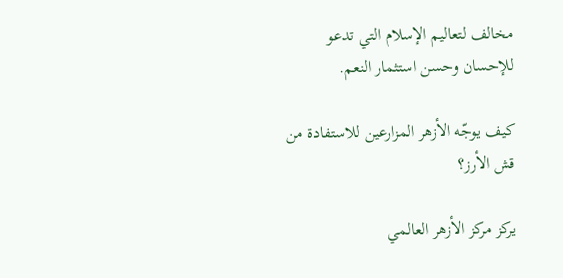مخالف لتعاليم الإسلام التي تدعو للإحسان وحسن استثمار النعم.

كيف يوجّه الأزهر المزارعين للاستفادة من قش الأرز؟

يركز مركز الأزهر العالمي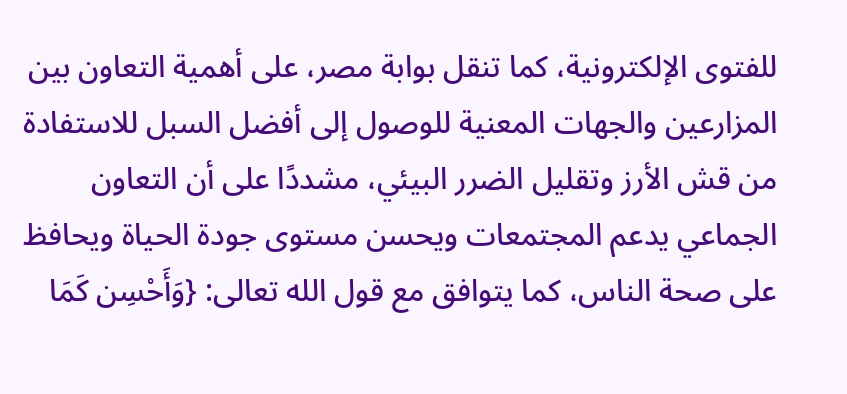للفتوى الإلكترونية، كما تنقل بوابة مصر، على أهمية التعاون بين المزارعين والجهات المعنية للوصول إلى أفضل السبل للاستفادة من قش الأرز وتقليل الضرر البيئي، مشددًا على أن التعاون الجماعي يدعم المجتمعات ويحسن مستوى جودة الحياة ويحافظ على صحة الناس، كما يتوافق مع قول الله تعالى: {وَأَحْسِن كَمَا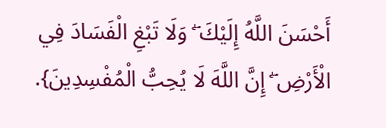أَحْسَنَ اللَّهُ إِلَيْكَ ۖ وَلَا تَبْغِ الْفَسَادَ فِي الْأَرْضِ ۖ إِنَّ اللَّهَ لَا يُحِبُّ الْمُفْسِدِينَ}.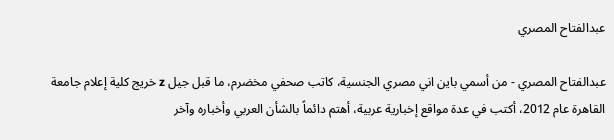عبدالفتاح المصري

عبدالفتاح المصري - من أسمي باين اني مصري الجنسية، كاتب صحفي مخضرم، ما قبل جيل z خريج كلية إعلام جامعة القاهرة عام 2012، أكتب في عدة مواقع إخبارية عربية، أهتم دائماً بالشأن العربي وأخباره وآخر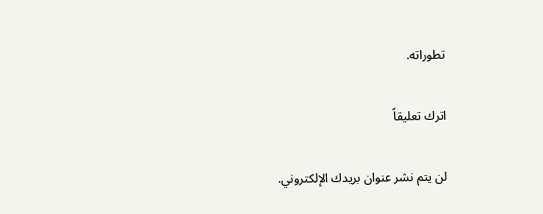تطوراته.

اترك تعليقاً

لن يتم نشر عنوان بريدك الإلكتروني.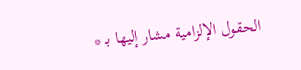الحقول الإلزامية مشار إليها بـ *